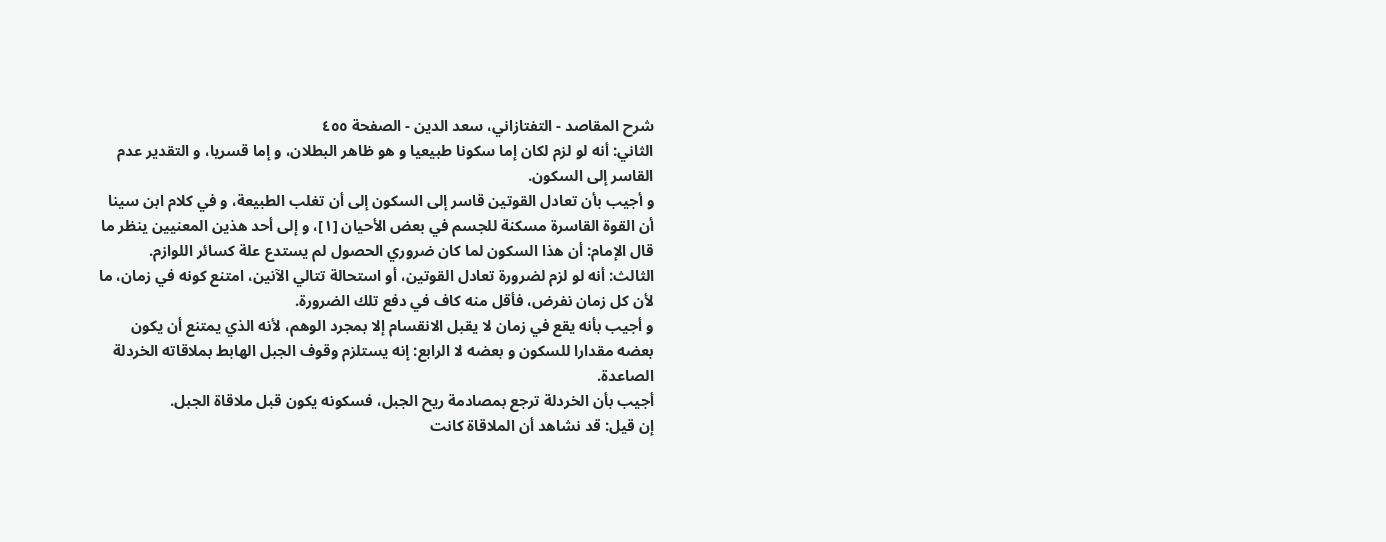شرح المقاصد - التفتازاني، سعد الدين - الصفحة ٤٥٥
الثاني: أنه لو لزم لكان إما سكونا طبيعيا و هو ظاهر البطلان، و إما قسريا، و التقدير عدم القاسر إلى السكون.
و أجيب بأن تعادل القوتين قاسر إلى السكون إلى أن تغلب الطبيعة، و في كلام ابن سينا أن القوة القاسرة مسكنة للجسم في بعض الأحيان [١]، و إلى أحد هذين المعنيين ينظر ما قال الإمام: أن هذا السكون لما كان ضروري الحصول لم يستدع علة كسائر اللوازم.
الثالث: أنه لو لزم لضرورة تعادل القوتين، أو استحالة تتالي الآنين، امتنع كونه في زمان، ما لأن كل زمان نفرض، فأقل منه كاف في دفع تلك الضرورة.
و أجيب بأنه يقع في زمان لا يقبل الانقسام إلا بمجرد الوهم، لأنه الذي يمتنع أن يكون بعضه مقدارا للسكون و بعضه لا الرابع: إنه يستلزم وقوف الجبل الهابط بملاقاته الخردلة الصاعدة.
أجيب بأن الخردلة ترجع بمصادمة ريح الجبل، فسكونه يكون قبل ملاقاة الجبل.
إن قيل: قد نشاهد أن الملاقاة كانت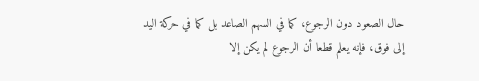حال الصعود دون الرجوع، كما في السهم الصاعد بل كما في حركة اليد إلى فوق، فإنه يعلم قطعا أن الرجوع لم يكن إلا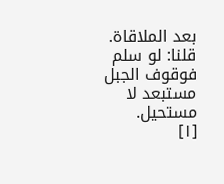بعد الملاقاة.
قلنا: لو سلم فوقوف الجبل مستبعد لا مستحيل.
[١]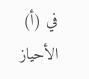في (أ) الأحياز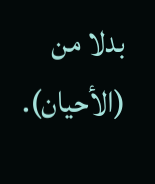بدلا من (الأحيان).